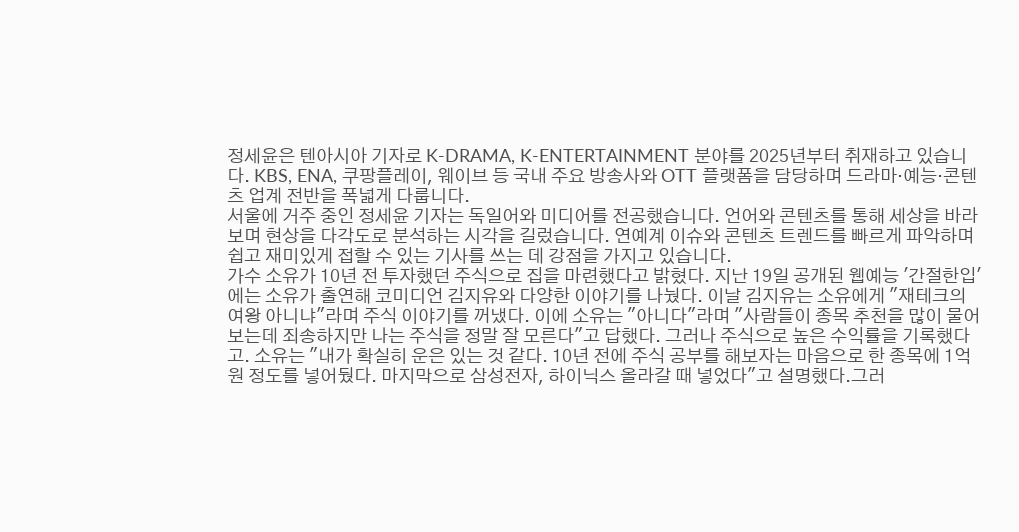정세윤은 텐아시아 기자로 K-DRAMA, K-ENTERTAINMENT 분야를 2025년부터 취재하고 있습니다. KBS, ENA, 쿠팡플레이, 웨이브 등 국내 주요 방송사와 OTT 플랫폼을 담당하며 드라마·예능·콘텐츠 업계 전반을 폭넓게 다룹니다.
서울에 거주 중인 정세윤 기자는 독일어와 미디어를 전공했습니다. 언어와 콘텐츠를 통해 세상을 바라보며 현상을 다각도로 분석하는 시각을 길렀습니다. 연예계 이슈와 콘텐츠 트렌드를 빠르게 파악하며 쉽고 재미있게 접할 수 있는 기사를 쓰는 데 강점을 가지고 있습니다.
가수 소유가 10년 전 투자했던 주식으로 집을 마련했다고 밝혔다. 지난 19일 공개된 웹예능 '간절한입'에는 소유가 출연해 코미디언 김지유와 다양한 이야기를 나눴다. 이날 김지유는 소유에게 "재테크의 여왕 아니냐"라며 주식 이야기를 꺼냈다. 이에 소유는 "아니다"라며 "사람들이 종목 추천을 많이 물어보는데 죄송하지만 나는 주식을 정말 잘 모른다"고 답했다. 그러나 주식으로 높은 수익률을 기록했다고. 소유는 "내가 확실히 운은 있는 것 같다. 10년 전에 주식 공부를 해보자는 마음으로 한 종목에 1억 원 정도를 넣어뒀다. 마지막으로 삼성전자, 하이닉스 올라갈 때 넣었다"고 설명했다.그러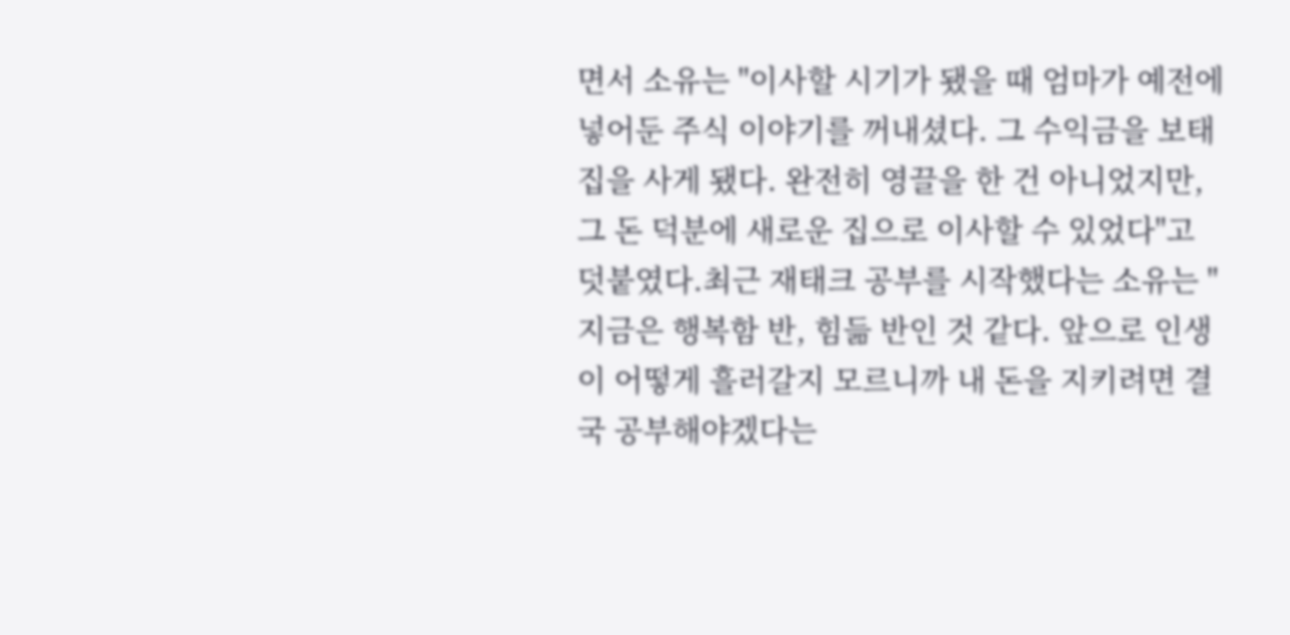면서 소유는 "이사할 시기가 됐을 때 엄마가 예전에 넣어둔 주식 이야기를 꺼내셨다. 그 수익금을 보태 집을 사게 됐다. 완전히 영끌을 한 건 아니었지만, 그 돈 덕분에 새로운 집으로 이사할 수 있었다"고 덧붙였다.최근 재태크 공부를 시작했다는 소유는 "지금은 행복함 반, 힘듦 반인 것 같다. 앞으로 인생이 어떻게 흘러갈지 모르니까 내 돈을 지키려면 결국 공부해야겠다는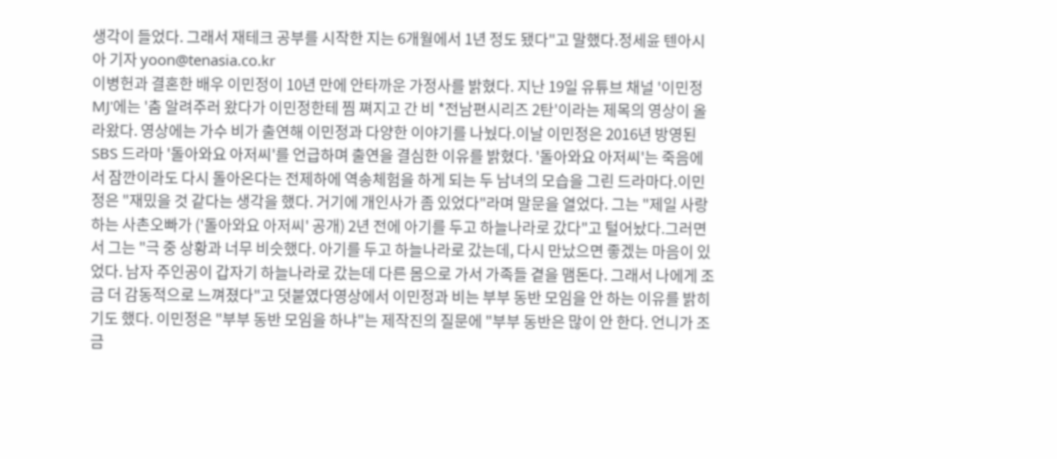생각이 들었다. 그래서 재테크 공부를 시작한 지는 6개월에서 1년 정도 됐다"고 말했다.정세윤 텐아시아 기자 yoon@tenasia.co.kr
이병헌과 결혼한 배우 이민정이 10년 만에 안타까운 가정사를 밝혔다. 지난 19일 유튜브 채널 '이민정 MJ'에는 '춤 알려주러 왔다가 이민정한테 찜 쪄지고 간 비 *전남편시리즈 2탄'이라는 제목의 영상이 올라왔다. 영상에는 가수 비가 출연해 이민정과 다양한 이야기를 나눴다.이날 이민정은 2016년 방영된 SBS 드라마 '돌아와요 아저씨'를 언급하며 출연을 결심한 이유를 밝혔다. '돌아와요 아저씨'는 죽음에서 잠깐이라도 다시 돌아온다는 전제하에 역송체험을 하게 되는 두 남녀의 모습을 그린 드라마다.이민정은 "재밌을 것 같다는 생각을 했다. 거기에 개인사가 좀 있었다"라며 말문을 열었다. 그는 "제일 사랑하는 사촌오빠가 ('돌아와요 아저씨' 공개) 2년 전에 아기를 두고 하늘나라로 갔다"고 털어놨다.그러면서 그는 "극 중 상황과 너무 비슷했다. 아기를 두고 하늘나라로 갔는데, 다시 만났으면 좋겠는 마음이 있었다. 남자 주인공이 갑자기 하늘나라로 갔는데 다른 몸으로 가서 가족들 곁을 맴돈다. 그래서 나에게 조금 더 감동적으로 느껴졌다"고 덧붙였다영상에서 이민정과 비는 부부 동반 모임을 안 하는 이유를 밝히기도 했다. 이민정은 "부부 동반 모임을 하냐"는 제작진의 질문에 "부부 동반은 많이 안 한다. 언니가 조금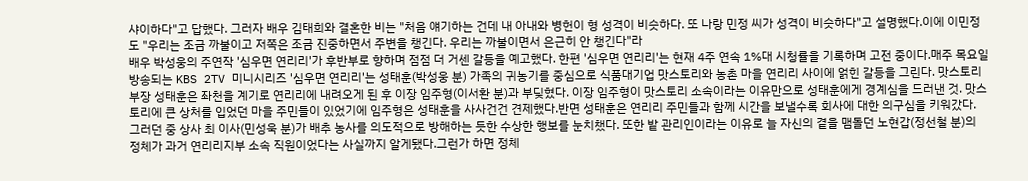샤이하다"고 답했다. 그러자 배우 김태희와 결혼한 비는 "처음 얘기하는 건데 내 아내와 병헌이 형 성격이 비슷하다. 또 나랑 민정 씨가 성격이 비슷하다"고 설명했다.이에 이민정도 "우리는 조금 까불이고 저쪽은 조금 진중하면서 주변을 챙긴다. 우리는 까불이면서 은근히 안 챙긴다"라
배우 박성웅의 주연작 '심우면 연리리'가 후반부로 향하며 점점 더 거센 갈등을 예고했다. 한편 '심우면 연리리'는 현재 4주 연속 1%대 시청률을 기록하며 고전 중이다.매주 목요일 방송되는 KBS 2TV 미니시리즈 '심우면 연리리'는 성태훈(박성웅 분) 가족의 귀농기를 중심으로 식품대기업 맛스토리와 농촌 마을 연리리 사이에 얽힌 갈등을 그린다. 맛스토리 부장 성태훈은 좌천을 계기로 연리리에 내려오게 된 후 이장 임주형(이서환 분)과 부딪혔다. 이장 임주형이 맛스토리 소속이라는 이유만으로 성태훈에게 경계심을 드러낸 것. 맛스토리에 큰 상처를 입었던 마을 주민들이 있었기에 임주형은 성태훈을 사사건건 견제했다.반면 성태훈은 연리리 주민들과 함께 시간을 보낼수록 회사에 대한 의구심을 키워갔다. 그러던 중 상사 최 이사(민성욱 분)가 배추 농사를 의도적으로 방해하는 듯한 수상한 행보를 눈치챘다. 또한 밭 관리인이라는 이유로 늘 자신의 곁을 맴돌던 노현갑(정선철 분)의 정체가 과거 연리리지부 소속 직원이었다는 사실까지 알게됐다.그런가 하면 정체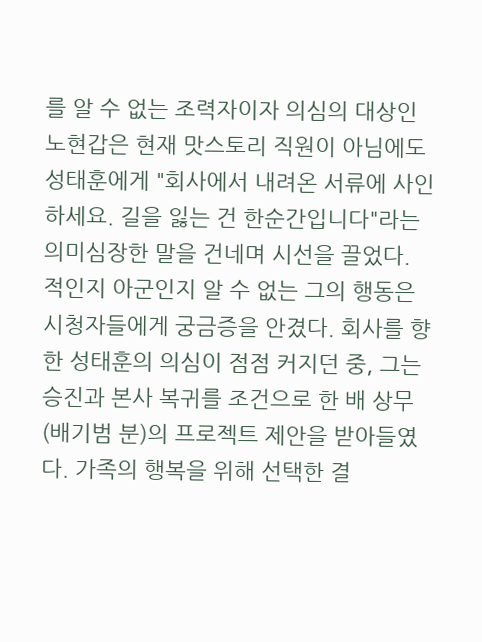를 알 수 없는 조력자이자 의심의 대상인 노현갑은 현재 맛스토리 직원이 아님에도 성태훈에게 "회사에서 내려온 서류에 사인하세요. 길을 잃는 건 한순간입니다"라는 의미심장한 말을 건네며 시선을 끌었다. 적인지 아군인지 알 수 없는 그의 행동은 시청자들에게 궁금증을 안겼다. 회사를 향한 성태훈의 의심이 점점 커지던 중, 그는 승진과 본사 복귀를 조건으로 한 배 상무(배기범 분)의 프로젝트 제안을 받아들였다. 가족의 행복을 위해 선택한 결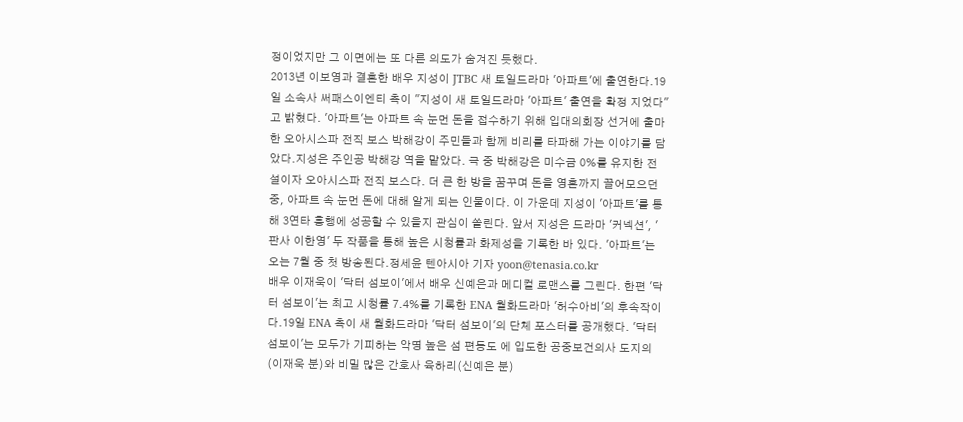정이었지만 그 이면에는 또 다른 의도가 숨겨진 듯했다.
2013년 이보영과 결혼한 배우 지성이 JTBC 새 토일드라마 '아파트'에 출연한다.19일 소속사 써패스이엔티 측이 "지성이 새 토일드라마 '아파트' 출연을 확정 지었다"고 밝혔다. '아파트'는 아파트 속 눈먼 돈을 접수하기 위해 입대의회장 선거에 출마한 오아시스파 전직 보스 박해강이 주민들과 함께 비리를 타파해 가는 이야기를 담았다.지성은 주인공 박해강 역을 맡았다. 극 중 박해강은 미수금 0%를 유지한 전설이자 오아시스파 전직 보스다. 더 큰 한 방을 꿈꾸며 돈을 영혼까지 끌어모으던 중, 아파트 속 눈먼 돈에 대해 알게 되는 인물이다. 이 가운데 지성이 '아파트'를 통해 3연타 흥행에 성공할 수 있을지 관심이 쏠린다. 앞서 지성은 드라마 '커넥션', '판사 이한영' 두 작품을 통해 높은 시청률과 화제성을 기록한 바 있다. '아파트'는 오는 7월 중 첫 방송된다.정세윤 텐아시아 기자 yoon@tenasia.co.kr
배우 이재욱이 '닥터 섬보이'에서 배우 신예은과 메디컬 로맨스를 그린다. 한편 '닥터 섬보이'는 최고 시청률 7.4%를 기록한 ENA 월화드라마 '허수아비'의 후속작이다.19일 ENA 측이 새 월화드라마 '닥터 섬보이'의 단체 포스터를 공개했다. '닥터 섬보이'는 모두가 기피하는 악명 높은 섬 편동도 에 입도한 공중보건의사 도지의(이재욱 분)와 비밀 많은 간호사 육하리(신예은 분)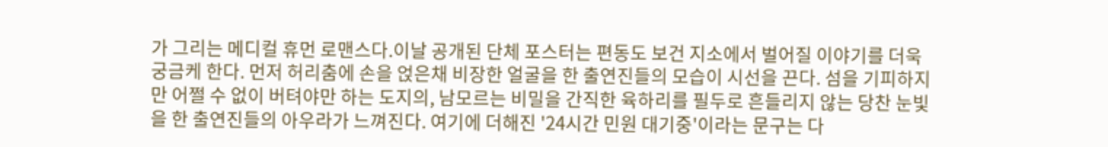가 그리는 메디컬 휴먼 로맨스다.이날 공개된 단체 포스터는 편동도 보건 지소에서 벌어질 이야기를 더욱 궁금케 한다. 먼저 허리춤에 손을 얹은채 비장한 얼굴을 한 출연진들의 모습이 시선을 끈다. 섬을 기피하지만 어쩔 수 없이 버텨야만 하는 도지의, 남모르는 비밀을 간직한 육하리를 필두로 흔들리지 않는 당찬 눈빛을 한 출연진들의 아우라가 느껴진다. 여기에 더해진 '24시간 민원 대기중'이라는 문구는 다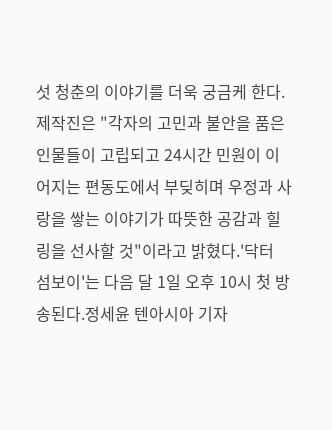섯 청춘의 이야기를 더욱 궁금케 한다.제작진은 "각자의 고민과 불안을 품은 인물들이 고립되고 24시간 민원이 이어지는 편동도에서 부딪히며 우정과 사랑을 쌓는 이야기가 따뜻한 공감과 힐링을 선사할 것"이라고 밝혔다.'닥터 섬보이'는 다음 달 1일 오후 10시 첫 방송된다.정세윤 텐아시아 기자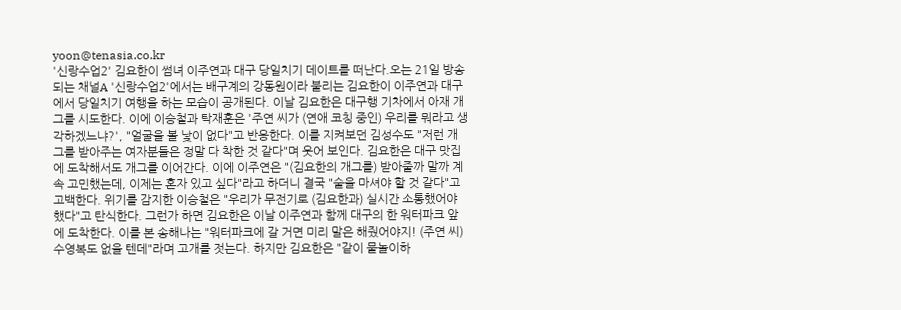yoon@tenasia.co.kr
'신랑수업2' 김요한이 썸녀 이주연과 대구 당일치기 데이트를 떠난다.오는 21일 방송되는 채널A '신랑수업2'에서는 배구계의 강동원이라 불리는 김요한이 이주연과 대구에서 당일치기 여행을 하는 모습이 공개된다. 이날 김요한은 대구행 기차에서 아재 개그를 시도한다. 이에 이승철과 탁재훈은 '주연 씨가 (연애 코칭 중인) 우리를 뭐라고 생각하겠느냐?', "얼굴을 볼 낯이 없다"고 반응한다. 이를 지켜보던 김성수도 "저런 개그를 받아주는 여자분들은 정말 다 착한 것 같다"며 웃어 보인다. 김요한은 대구 맛집에 도착해서도 개그를 이어간다. 이에 이주연은 "(김요한의 개그를) 받아줄까 말까 계속 고민했는데, 이제는 혼자 있고 싶다"라고 하더니 결국 "술을 마셔야 할 것 같다"고 고백한다. 위기를 감지한 이승철은 "우리가 무전기로 (김요한과) 실시간 소통했어야 했다"고 탄식한다. 그런가 하면 김요한은 이날 이주연과 함께 대구의 한 워터파크 앞에 도착한다. 이를 본 송해나는 "워터파크에 갈 거면 미리 말은 해줬어야지! (주연 씨) 수영복도 없을 텐데"라며 고개를 젓는다. 하지만 김요한은 "같이 물놀이하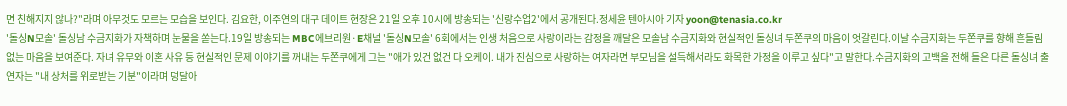면 친해지지 않나?"라며 아무것도 모르는 모습을 보인다. 김요한, 이주연의 대구 데이트 현장은 21일 오후 10시에 방송되는 '신랑수업2'에서 공개된다.정세윤 텐아시아 기자 yoon@tenasia.co.kr
'돌싱N모솔' 돌싱남 수금지화가 자책하며 눈물을 쏟는다.19일 방송되는 MBC에브리원·E채널 '돌싱N모솔' 6회에서는 인생 처음으로 사랑이라는 감정을 깨달은 모솔남 수금지화와 현실적인 돌싱녀 두쫀쿠의 마음이 엇갈린다.이날 수금지화는 두쫀쿠를 향해 흔들림 없는 마음을 보여준다. 자녀 유무와 이혼 사유 등 현실적인 문제 이야기를 꺼내는 두쫀쿠에게 그는 "애가 있건 없건 다 오케이. 내가 진심으로 사랑하는 여자라면 부모님을 설득해서라도 화목한 가정을 이루고 싶다"고 말한다.수금지화의 고백을 전해 들은 다른 돌싱녀 출연자는 "내 상처를 위로받는 기분"이라며 덩달아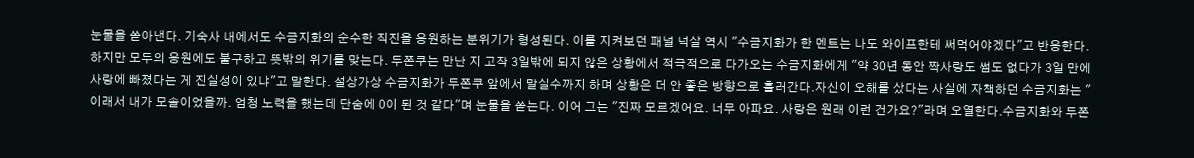눈물을 쏟아낸다. 기숙사 내에서도 수금지화의 순수한 직진을 응원하는 분위기가 형성된다. 이를 지켜보던 패널 넉살 역시 "수금지화가 한 멘트는 나도 와이프한테 써먹어야겠다"고 반응한다.하지만 모두의 응원에도 불구하고 뜻밖의 위기를 맞는다. 두쫀쿠는 만난 지 고작 3일밖에 되지 않은 상황에서 적극적으로 다가오는 수금지화에게 "약 30년 동안 짝사랑도 썸도 없다가 3일 만에 사랑에 빠졌다는 게 진실성이 있냐"고 말한다. 설상가상 수금지화가 두쫀쿠 앞에서 말실수까지 하며 상황은 더 안 좋은 방향으로 흘러간다.자신이 오해를 샀다는 사실에 자책하던 수금지화는 "이래서 내가 모솔이었을까. 엄청 노력을 했는데 단숨에 0이 된 것 같다"며 눈물을 쏟는다. 이어 그는 "진짜 모르겠어요. 너무 아파요. 사랑은 원래 이런 건가요?"라며 오열한다.수금지화와 두쫀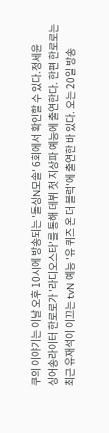쿠의 이야기는 이날 오후 10시에 방송되는 '돌싱N모솔' 6회에서 확인할 수 있다.정세윤
싱어송라이터 한로로가 '라디오스타'를 통해 데뷔 첫 지상파 예능에 출연한다. 한편 한로로는 최근 유재석이 이끄는 tvN 예능 '유 퀴즈 온 더 블럭'에 출연한 바 있다. 오는 20일 방송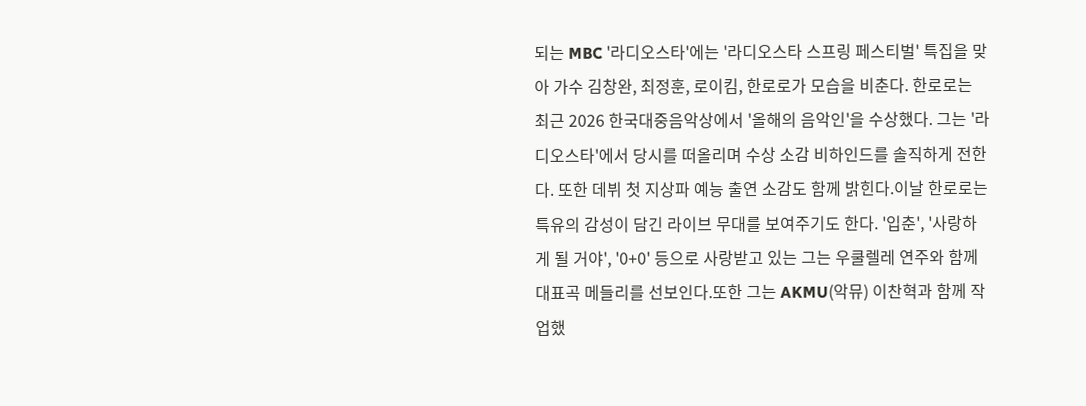되는 MBC '라디오스타'에는 '라디오스타 스프링 페스티벌' 특집을 맞아 가수 김창완, 최정훈, 로이킴, 한로로가 모습을 비춘다. 한로로는 최근 2026 한국대중음악상에서 '올해의 음악인'을 수상했다. 그는 '라디오스타'에서 당시를 떠올리며 수상 소감 비하인드를 솔직하게 전한다. 또한 데뷔 첫 지상파 예능 출연 소감도 함께 밝힌다.이날 한로로는 특유의 감성이 담긴 라이브 무대를 보여주기도 한다. '입춘', '사랑하게 될 거야', '0+0' 등으로 사랑받고 있는 그는 우쿨렐레 연주와 함께 대표곡 메들리를 선보인다.또한 그는 AKMU(악뮤) 이찬혁과 함께 작업했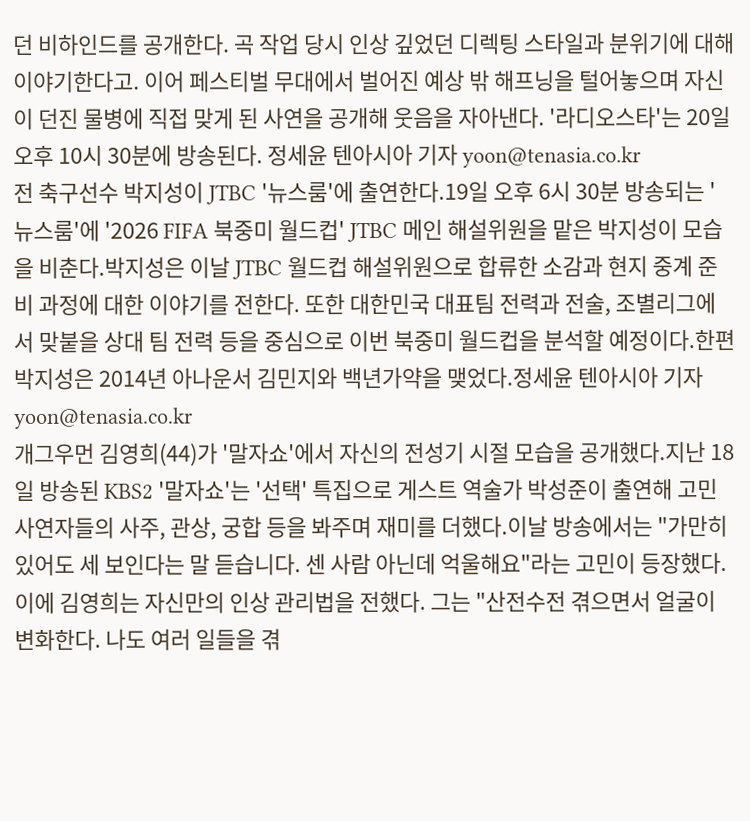던 비하인드를 공개한다. 곡 작업 당시 인상 깊었던 디렉팅 스타일과 분위기에 대해 이야기한다고. 이어 페스티벌 무대에서 벌어진 예상 밖 해프닝을 털어놓으며 자신이 던진 물병에 직접 맞게 된 사연을 공개해 웃음을 자아낸다. '라디오스타'는 20일 오후 10시 30분에 방송된다. 정세윤 텐아시아 기자 yoon@tenasia.co.kr
전 축구선수 박지성이 JTBC '뉴스룸'에 출연한다.19일 오후 6시 30분 방송되는 '뉴스룸'에 '2026 FIFA 북중미 월드컵' JTBC 메인 해설위원을 맡은 박지성이 모습을 비춘다.박지성은 이날 JTBC 월드컵 해설위원으로 합류한 소감과 현지 중계 준비 과정에 대한 이야기를 전한다. 또한 대한민국 대표팀 전력과 전술, 조별리그에서 맞붙을 상대 팀 전력 등을 중심으로 이번 북중미 월드컵을 분석할 예정이다.한편 박지성은 2014년 아나운서 김민지와 백년가약을 맺었다.정세윤 텐아시아 기자 yoon@tenasia.co.kr
개그우먼 김영희(44)가 '말자쇼'에서 자신의 전성기 시절 모습을 공개했다.지난 18일 방송된 KBS2 '말자쇼'는 '선택' 특집으로 게스트 역술가 박성준이 출연해 고민 사연자들의 사주, 관상, 궁합 등을 봐주며 재미를 더했다.이날 방송에서는 "가만히 있어도 세 보인다는 말 듣습니다. 센 사람 아닌데 억울해요"라는 고민이 등장했다. 이에 김영희는 자신만의 인상 관리법을 전했다. 그는 "산전수전 겪으면서 얼굴이 변화한다. 나도 여러 일들을 겪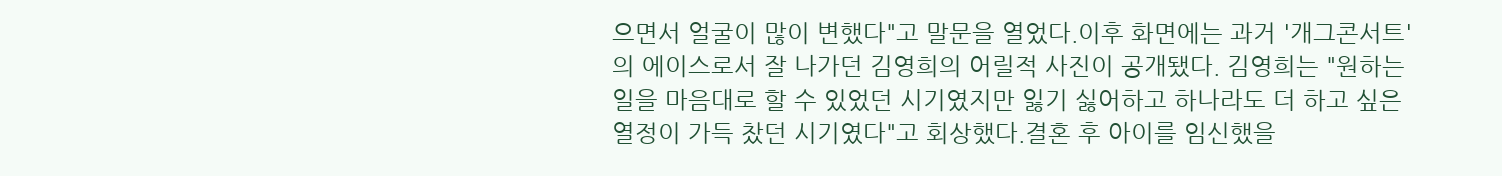으면서 얼굴이 많이 변했다"고 말문을 열었다.이후 화면에는 과거 '개그콘서트'의 에이스로서 잘 나가던 김영희의 어릴적 사진이 공개됐다. 김영희는 "원하는 일을 마음대로 할 수 있었던 시기였지만 잃기 싫어하고 하나라도 더 하고 싶은 열정이 가득 찼던 시기였다"고 회상했다.결혼 후 아이를 임신했을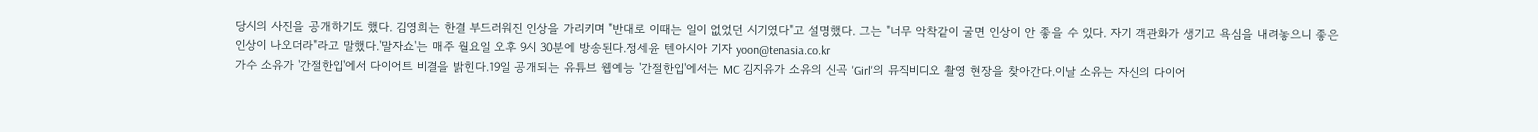당시의 사진을 공개하기도 했다. 김영희는 한결 부드러워진 인상을 가리키며 "반대로 이때는 일이 없었던 시기였다"고 설명했다. 그는 "너무 악착같이 굴면 인상이 안 좋을 수 있다. 자기 객관화가 생기고 욕심을 내려놓으니 좋은 인상이 나오더라"라고 말했다.'말자쇼'는 매주 월요일 오후 9시 30분에 방송된다.정세윤 텐아시아 기자 yoon@tenasia.co.kr
가수 소유가 '간절한입'에서 다이어트 비결을 밝힌다.19일 공개되는 유튜브 웹예능 '간절한입'에서는 MC 김지유가 소유의 신곡 'Girl'의 뮤직비디오 촬영 현장을 찾아간다.이날 소유는 자신의 다이어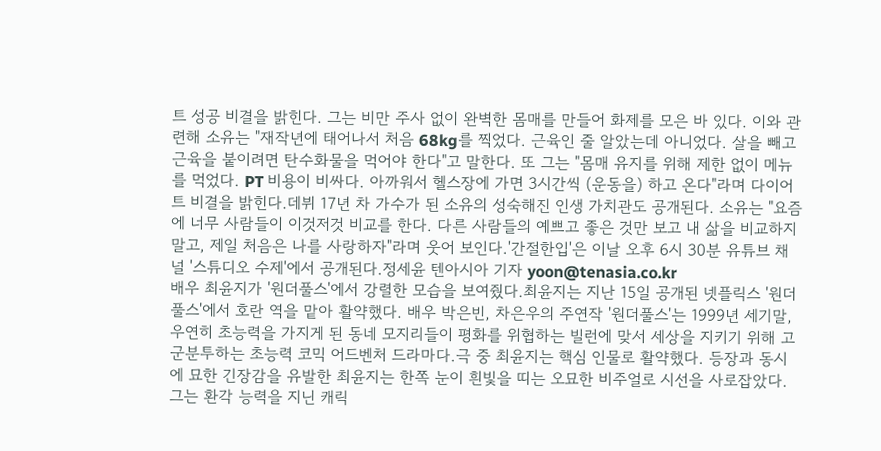트 성공 비결을 밝힌다. 그는 비만 주사 없이 완벽한 몸매를 만들어 화제를 모은 바 있다. 이와 관련해 소유는 "재작년에 태어나서 처음 68kg를 찍었다. 근육인 줄 알았는데 아니었다. 살을 빼고 근육을 붙이려면 탄수화물을 먹어야 한다"고 말한다. 또 그는 "몸매 유지를 위해 제한 없이 메뉴를 먹었다. PT 비용이 비싸다. 아까워서 헬스장에 가면 3시간씩 (운동을) 하고 온다"라며 다이어트 비결을 밝힌다.데뷔 17년 차 가수가 된 소유의 성숙해진 인생 가치관도 공개된다. 소유는 "요즘에 너무 사람들이 이것저것 비교를 한다. 다른 사람들의 예쁘고 좋은 것만 보고 내 삶을 비교하지 말고, 제일 처음은 나를 사랑하자"라며 웃어 보인다.'간절한입'은 이날 오후 6시 30분 유튜브 채널 '스튜디오 수제'에서 공개된다.정세윤 텐아시아 기자 yoon@tenasia.co.kr
배우 최윤지가 '원더풀스'에서 강렬한 모습을 보여줬다.최윤지는 지난 15일 공개된 넷플릭스 '원더풀스'에서 호란 역을 맡아 활약했다. 배우 박은빈, 차은우의 주연작 '원더풀스'는 1999년 세기말, 우연히 초능력을 가지게 된 동네 모지리들이 평화를 위협하는 빌런에 맞서 세상을 지키기 위해 고군분투하는 초능력 코믹 어드벤처 드라마다.극 중 최윤지는 핵심 인물로 활약했다. 등장과 동시에 묘한 긴장감을 유발한 최윤지는 한쪽 눈이 흰빛을 띠는 오묘한 비주얼로 시선을 사로잡았다. 그는 환각 능력을 지닌 캐릭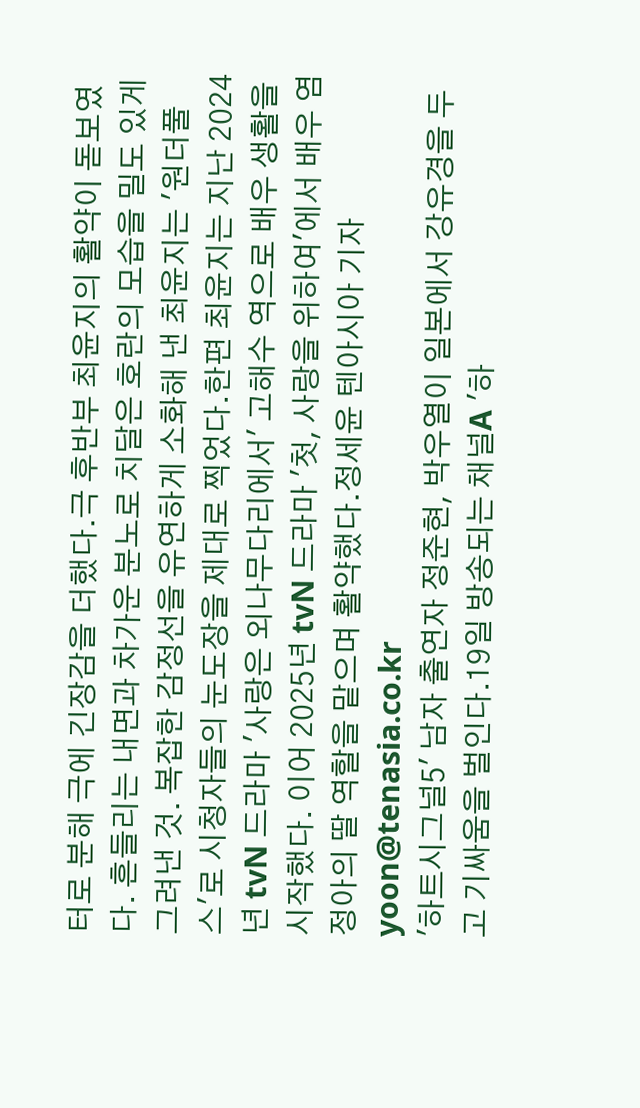터로 분해 극에 긴장감을 더했다.극 후반부 최윤지의 활약이 돋보였다. 흔들리는 내면과 차가운 분노로 치달은 호란의 모습을 밀도 있게 그려낸 것. 복잡한 감정선을 유연하게 소화해 낸 최윤지는 '원더풀스'로 시청자들의 눈도장을 제대로 찍었다.한편 최윤지는 지난 2024년 tvN 드라마 '사랑은 외나무다리에서' 고해수 역으로 배우 생활을 시작했다. 이어 2025년 tvN 드라마 '첫, 사랑을 위하여'에서 배우 염정아의 딸 역할을 맡으며 활약했다.정세윤 텐아시아 기자 yoon@tenasia.co.kr
'하트시그널5' 남자 출연자 정준현, 박우열이 일본에서 강유경을 두고 기싸움을 벌인다.19일 방송되는 채널A '하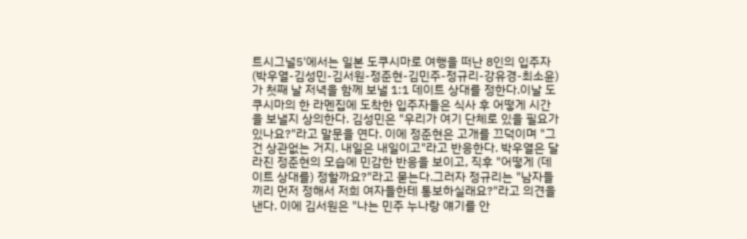트시그널5'에서는 일본 도쿠시마로 여행을 떠난 8인의 입주자(박우열-김성민-김서원-정준현-김민주-정규리-강유경-최소윤)가 첫째 날 저녁을 함께 보낼 1:1 데이트 상대를 정한다.이날 도쿠시마의 한 라멘집에 도착한 입주자들은 식사 후 어떻게 시간을 보낼지 상의한다. 김성민은 "우리가 여기 단체로 있을 필요가 있나요?"라고 말문을 연다. 이에 정준현은 고개를 끄덕이며 "그건 상관없는 거지. 내일은 내일이고"라고 반응한다. 박우열은 달라진 정준현의 모습에 민감한 반응을 보이고, 직후 "어떻게 (데이트 상대를) 정할까요?"라고 묻는다.그러자 정규리는 "남자들끼리 먼저 정해서 저희 여자들한테 통보하실래요?"라고 의견을 낸다. 이에 김서원은 "나는 민주 누나랑 얘기를 안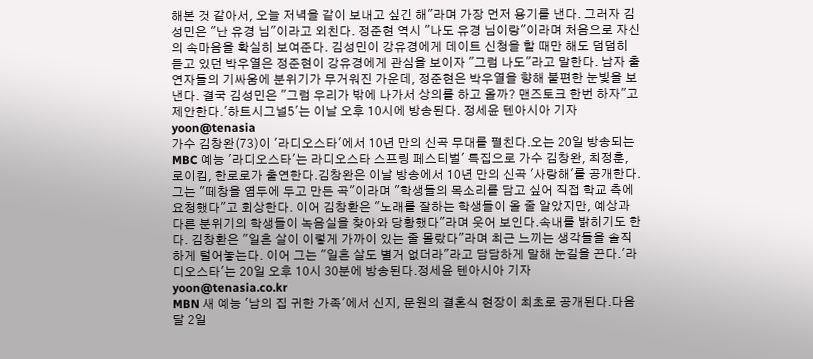해본 것 같아서, 오늘 저녁을 같이 보내고 싶긴 해"라며 가장 먼저 용기를 낸다. 그러자 김성민은 "난 유경 님"이라고 외친다. 정준현 역시 "나도 유경 님이랑"이라며 처음으로 자신의 속마음을 확실히 보여준다. 김성민이 강유경에게 데이트 신청을 할 때만 해도 덤덤히 듣고 있던 박우열은 정준현이 강유경에게 관심을 보이자 "그럼 나도"라고 말한다. 남자 출연자들의 기싸움에 분위기가 무거워진 가운데, 정준현은 박우열을 향해 불편한 눈빛을 보낸다. 결국 김성민은 "그럼 우리가 밖에 나가서 상의를 하고 올까? 맨즈토크 한번 하자"고 제안한다.'하트시그널5'는 이날 오후 10시에 방송된다. 정세윤 텐아시아 기자 yoon@tenasia
가수 김창완(73)이 '라디오스타'에서 10년 만의 신곡 무대를 펼친다.오는 20일 방송되는 MBC 예능 '라디오스타'는 라디오스타 스프링 페스티벌' 특집으로 가수 김창완, 최정훈, 로이킴, 한로로가 출연한다.김창완은 이날 방송에서 10년 만의 신곡 '사랑해'를 공개한다. 그는 "떼창을 염두에 두고 만든 곡"이라며 "학생들의 목소리를 담고 싶어 직접 학교 측에 요청했다"고 회상한다. 이어 김창환은 "노래를 잘하는 학생들이 올 줄 알았지만, 예상과 다른 분위기의 학생들이 녹음실을 찾아와 당황했다"라며 웃어 보인다.속내를 밝히기도 한다. 김창환은 "일흔 살이 이렇게 가까이 있는 줄 몰랐다"라며 최근 느끼는 생각들을 솔직하게 털어놓는다. 이어 그는 "일흔 살도 별거 없더라"라고 담담하게 말해 눈길을 끈다.'라디오스타'는 20일 오후 10시 30분에 방송된다.정세윤 텐아시아 기자 yoon@tenasia.co.kr
MBN 새 예능 '남의 집 귀한 가족'에서 신지, 문원의 결혼식 현장이 최초로 공개된다.다음 달 2일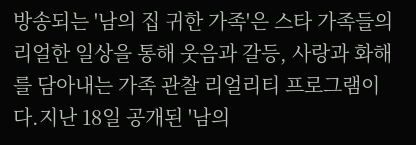방송되는 '남의 집 귀한 가족'은 스타 가족들의 리얼한 일상을 통해 웃음과 갈등, 사랑과 화해를 담아내는 가족 관찰 리얼리티 프로그램이다.지난 18일 공개된 '남의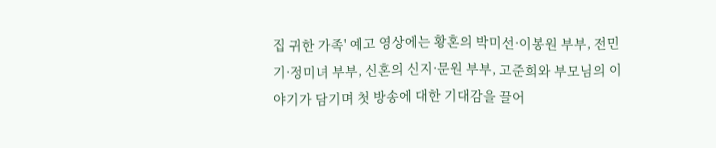집 귀한 가족' 예고 영상에는 황혼의 박미선·이봉원 부부, 전민기·정미녀 부부, 신혼의 신지·문원 부부, 고준희와 부모님의 이야기가 담기며 첫 방송에 대한 기대감을 끌어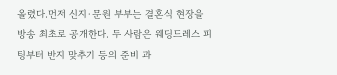올렸다.먼저 신지·문원 부부는 결혼식 현장을 방송 최초로 공개한다. 두 사람은 웨딩드레스 피팅부터 반지 맞추기 등의 준비 과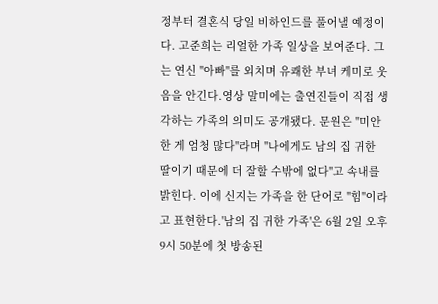정부터 결혼식 당일 비하인드를 풀어낼 예정이다. 고준희는 리얼한 가족 일상을 보여준다. 그는 연신 "아빠"를 외치며 유쾌한 부녀 케미로 웃음을 안긴다.영상 말미에는 출연진들이 직접 생각하는 가족의 의미도 공개됐다. 문원은 "미안한 게 엄청 많다"라며 "나에게도 남의 집 귀한 딸이기 때문에 더 잘할 수밖에 없다"고 속내를 밝힌다. 이에 신지는 가족을 한 단어로 "힘"이라고 표현한다.'남의 집 귀한 가족'은 6월 2일 오후 9시 50분에 첫 방송된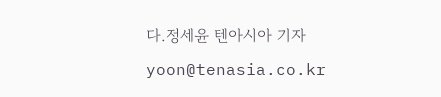다.정세윤 텐아시아 기자 yoon@tenasia.co.kr